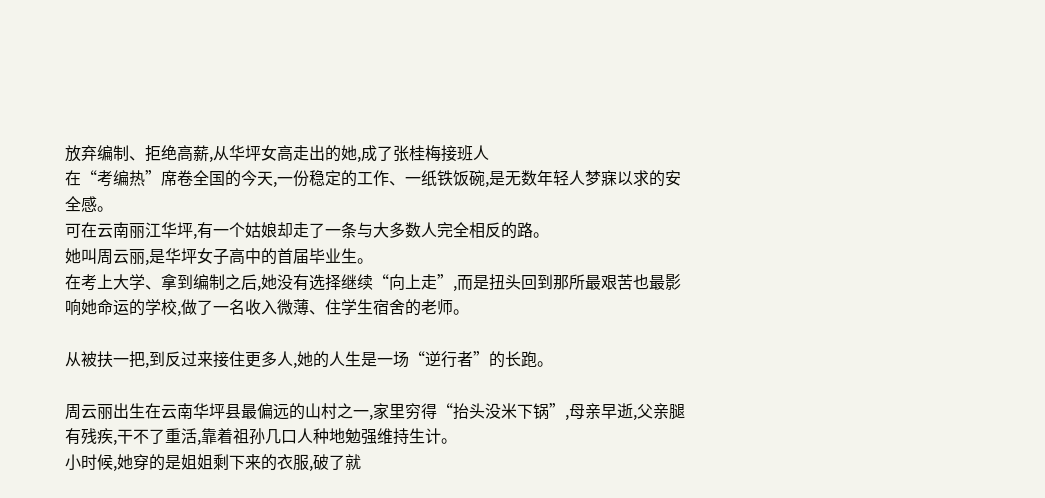放弃编制、拒绝高薪,从华坪女高走出的她,成了张桂梅接班人
在“考编热”席卷全国的今天,一份稳定的工作、一纸铁饭碗,是无数年轻人梦寐以求的安全感。
可在云南丽江华坪,有一个姑娘却走了一条与大多数人完全相反的路。
她叫周云丽,是华坪女子高中的首届毕业生。
在考上大学、拿到编制之后,她没有选择继续“向上走”,而是扭头回到那所最艰苦也最影响她命运的学校,做了一名收入微薄、住学生宿舍的老师。

从被扶一把,到反过来接住更多人,她的人生是一场“逆行者”的长跑。

周云丽出生在云南华坪县最偏远的山村之一,家里穷得“抬头没米下锅”,母亲早逝,父亲腿有残疾,干不了重活,靠着祖孙几口人种地勉强维持生计。
小时候,她穿的是姐姐剩下来的衣服,破了就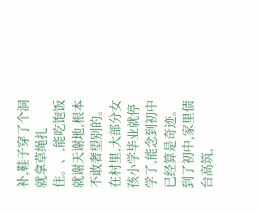补,鞋子穿了个洞就拿草绳扎住。、,能吃饱饭就谢天谢地,根本不敢奢望别的。
在村里,大部分女孩小学毕业就停学了,能念到初中已经算是奇迹。
到了初中,家里债台高筑,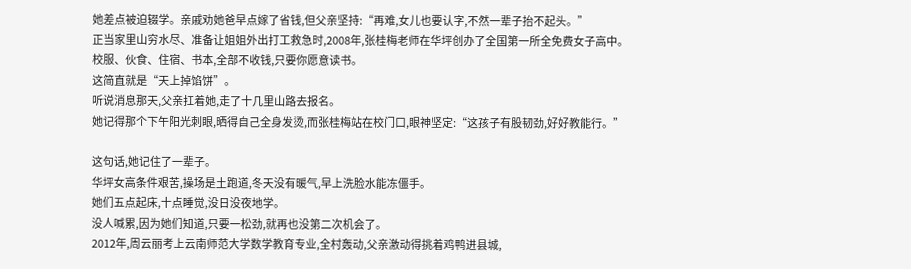她差点被迫辍学。亲戚劝她爸早点嫁了省钱,但父亲坚持:“再难,女儿也要认字,不然一辈子抬不起头。”
正当家里山穷水尽、准备让姐姐外出打工救急时,2008年,张桂梅老师在华坪创办了全国第一所全免费女子高中。
校服、伙食、住宿、书本,全部不收钱,只要你愿意读书。
这简直就是“天上掉馅饼”。
听说消息那天,父亲扛着她,走了十几里山路去报名。
她记得那个下午阳光刺眼,晒得自己全身发烫,而张桂梅站在校门口,眼神坚定:“这孩子有股韧劲,好好教能行。”

这句话,她记住了一辈子。
华坪女高条件艰苦,操场是土跑道,冬天没有暖气,早上洗脸水能冻僵手。
她们五点起床,十点睡觉,没日没夜地学。
没人喊累,因为她们知道,只要一松劲,就再也没第二次机会了。
2012年,周云丽考上云南师范大学数学教育专业,全村轰动,父亲激动得挑着鸡鸭进县城,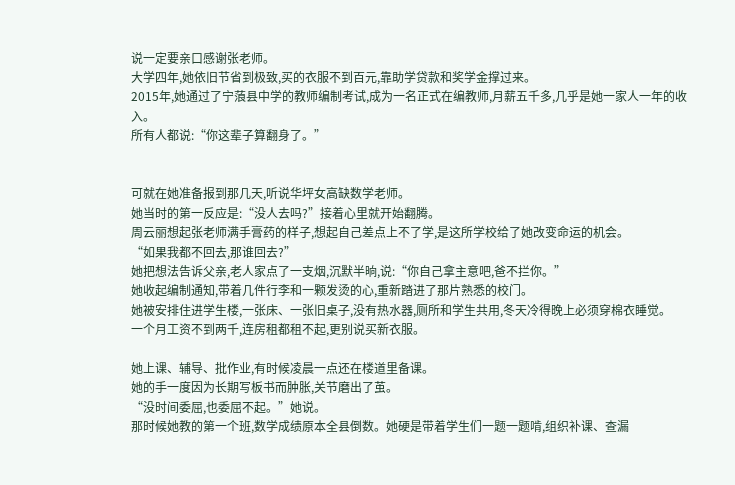说一定要亲口感谢张老师。
大学四年,她依旧节省到极致,买的衣服不到百元,靠助学贷款和奖学金撑过来。
2015年,她通过了宁蒗县中学的教师编制考试,成为一名正式在编教师,月薪五千多,几乎是她一家人一年的收入。
所有人都说:“你这辈子算翻身了。”


可就在她准备报到那几天,听说华坪女高缺数学老师。
她当时的第一反应是:“没人去吗?”接着心里就开始翻腾。
周云丽想起张老师满手膏药的样子,想起自己差点上不了学,是这所学校给了她改变命运的机会。
“如果我都不回去,那谁回去?”
她把想法告诉父亲,老人家点了一支烟,沉默半晌,说:“你自己拿主意吧,爸不拦你。”
她收起编制通知,带着几件行李和一颗发烫的心,重新踏进了那片熟悉的校门。
她被安排住进学生楼,一张床、一张旧桌子,没有热水器,厕所和学生共用,冬天冷得晚上必须穿棉衣睡觉。
一个月工资不到两千,连房租都租不起,更别说买新衣服。

她上课、辅导、批作业,有时候凌晨一点还在楼道里备课。
她的手一度因为长期写板书而肿胀,关节磨出了茧。
“没时间委屈,也委屈不起。”她说。
那时候她教的第一个班,数学成绩原本全县倒数。她硬是带着学生们一题一题啃,组织补课、查漏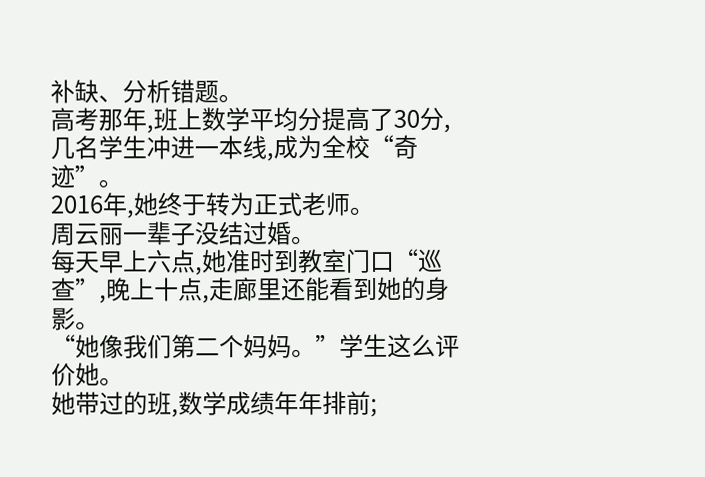补缺、分析错题。
高考那年,班上数学平均分提高了30分,几名学生冲进一本线,成为全校“奇迹”。
2016年,她终于转为正式老师。
周云丽一辈子没结过婚。
每天早上六点,她准时到教室门口“巡查”,晚上十点,走廊里还能看到她的身影。
“她像我们第二个妈妈。”学生这么评价她。
她带过的班,数学成绩年年排前;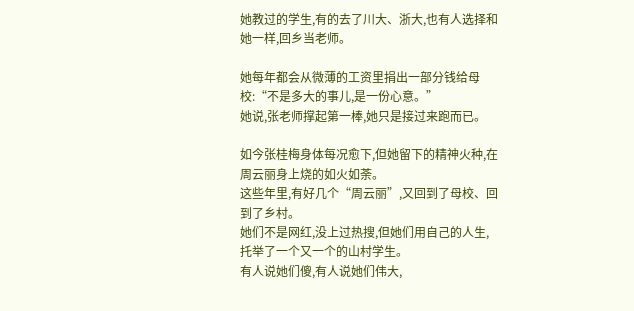她教过的学生,有的去了川大、浙大,也有人选择和她一样,回乡当老师。

她每年都会从微薄的工资里捐出一部分钱给母校:“不是多大的事儿,是一份心意。”
她说,张老师撑起第一棒,她只是接过来跑而已。

如今张桂梅身体每况愈下,但她留下的精神火种,在周云丽身上烧的如火如荼。
这些年里,有好几个“周云丽”,又回到了母校、回到了乡村。
她们不是网红,没上过热搜,但她们用自己的人生,托举了一个又一个的山村学生。
有人说她们傻,有人说她们伟大,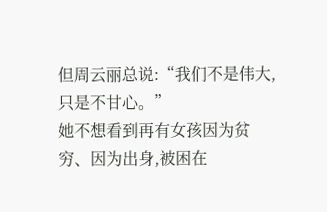但周云丽总说:“我们不是伟大,只是不甘心。”
她不想看到再有女孩因为贫穷、因为出身,被困在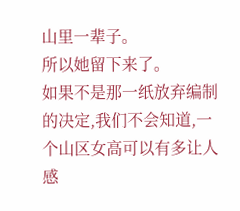山里一辈子。
所以她留下来了。
如果不是那一纸放弃编制的决定,我们不会知道,一个山区女高可以有多让人感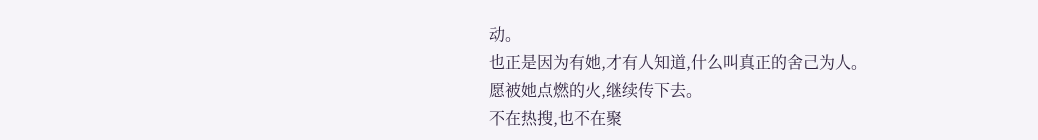动。
也正是因为有她,才有人知道,什么叫真正的舍己为人。
愿被她点燃的火,继续传下去。
不在热搜,也不在聚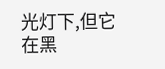光灯下,但它在黑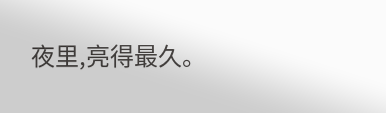夜里,亮得最久。